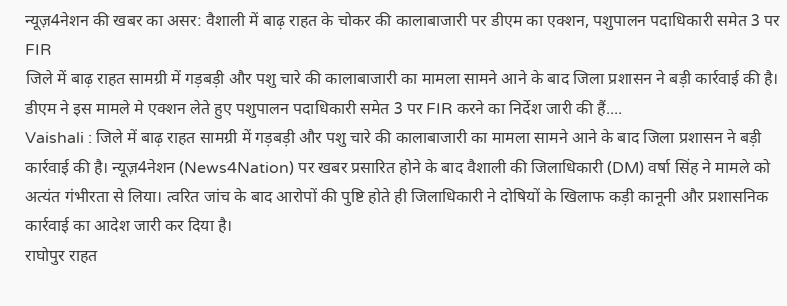न्यूज़4नेशन की खबर का असर: वैशाली में बाढ़ राहत के चोकर की कालाबाजारी पर डीएम का एक्शन, पशुपालन पदाधिकारी समेत 3 पर FIR
जिले में बाढ़ राहत सामग्री में गड़बड़ी और पशु चारे की कालाबाजारी का मामला सामने आने के बाद जिला प्रशासन ने बड़ी कार्रवाई की है। डीएम ने इस मामले मे एक्शन लेते हुए पशुपालन पदाधिकारी समेत 3 पर FIR करने का निर्देश जारी की हैं....
Vaishali : जिले में बाढ़ राहत सामग्री में गड़बड़ी और पशु चारे की कालाबाजारी का मामला सामने आने के बाद जिला प्रशासन ने बड़ी कार्रवाई की है। न्यूज़4नेशन (News4Nation) पर खबर प्रसारित होने के बाद वैशाली की जिलाधिकारी (DM) वर्षा सिंह ने मामले को अत्यंत गंभीरता से लिया। त्वरित जांच के बाद आरोपों की पुष्टि होते ही जिलाधिकारी ने दोषियों के खिलाफ कड़ी कानूनी और प्रशासनिक कार्रवाई का आदेश जारी कर दिया है।
राघोपुर राहत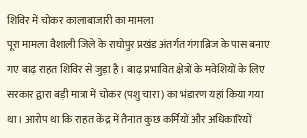शिविर में चोकर कालाबाजारी का मामला
पूरा मामला वैशाली जिले के राघोपुर प्रखंड अंतर्गत गंगाब्रिज के पास बनाए गए बाढ़ राहत शिविर से जुड़ा है। बाढ़ प्रभावित क्षेत्रों के मवेशियों के लिए सरकार द्वारा बड़ी मात्रा में चोकर (पशु चारा) का भंडारण यहां किया गया था। आरोप था कि राहत केंद्र में तैनात कुछ कर्मियों और अधिकारियों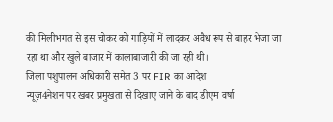की मिलीभगत से इस चोकर को गाड़ियों में लादकर अवैध रूप से बाहर भेजा जा रहा था और खुले बाजार में कालाबाजारी की जा रही थी।
जिला पशुपालन अधिकारी समेत 3 पर FIR का आदेश
न्यूज़4नेशन पर खबर प्रमुखता से दिखाए जाने के बाद डीएम वर्षा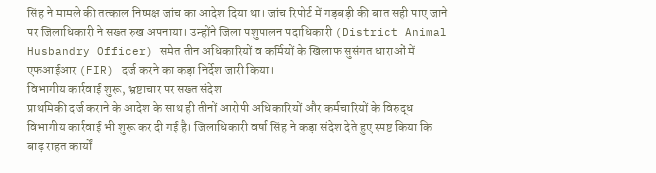सिंह ने मामले की तत्काल निष्पक्ष जांच का आदेश दिया था। जांच रिपोर्ट में गड़बड़ी की बात सही पाए जाने पर जिलाधिकारी ने सख्त रुख अपनाया। उन्होंने जिला पशुपालन पदाधिकारी (District Animal Husbandry Officer) समेत तीन अधिकारियों व कर्मियों के खिलाफ सुसंगत धाराओं में एफआईआर (FIR) दर्ज करने का कड़ा निर्देश जारी किया।
विभागीय कार्रवाई शुरू, भ्रष्टाचार पर सख्त संदेश
प्राथमिकी दर्ज कराने के आदेश के साथ ही तीनों आरोपी अधिकारियों और कर्मचारियों के विरुद्ध विभागीय कार्रवाई भी शुरू कर दी गई है। जिलाधिकारी वर्षा सिंह ने कड़ा संदेश देते हुए स्पष्ट किया कि बाढ़ राहत कार्यों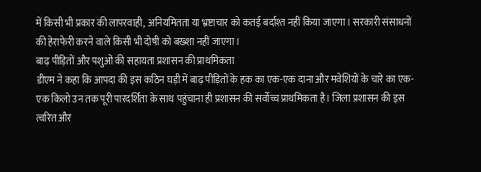में किसी भी प्रकार की लापरवाही, अनियमितता या भ्रष्टाचार को कतई बर्दाश्त नहीं किया जाएगा। सरकारी संसाधनों की हेराफेरी करने वाले किसी भी दोषी को बख्शा नहीं जाएगा।
बाढ़ पीड़ितों और पशुओं की सहायता प्रशासन की प्राथमिकता
डीएम ने कहा कि आपदा की इस कठिन घड़ी में बाढ़ पीड़ितों के हक का एक-एक दाना और मवेशियों के चारे का एक-एक किलो उन तक पूरी पारदर्शिता के साथ पहुंचाना ही प्रशासन की सर्वोच्च प्राथमिकता है। जिला प्रशासन की इस त्वरित और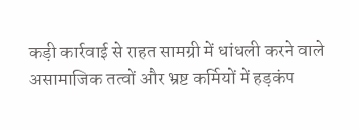कड़ी कार्रवाई से राहत सामग्री में धांधली करने वाले असामाजिक तत्वों और भ्रष्ट कर्मियों में हड़कंप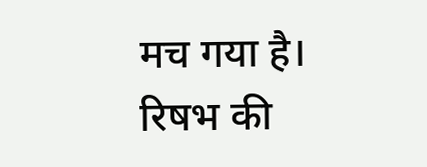मच गया है।
रिषभ की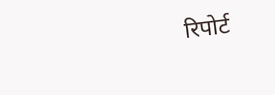रिपोर्ट